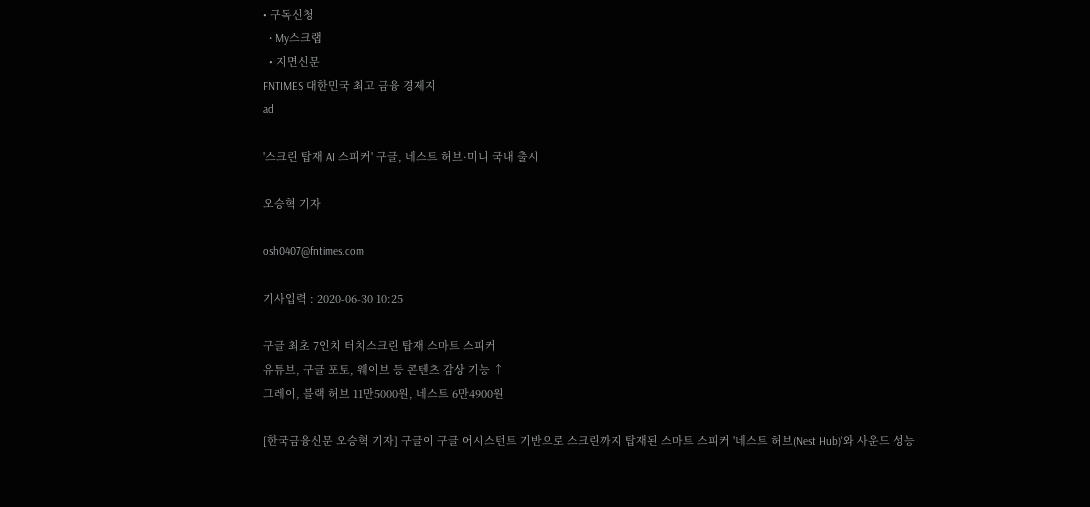• 구독신청
  • My스크랩
  • 지면신문
FNTIMES 대한민국 최고 금융 경제지
ad

'스크린 탑재 AI 스피커' 구글, 네스트 허브·미니 국내 출시

오승혁 기자

osh0407@fntimes.com

기사입력 : 2020-06-30 10:25

구글 최초 7인치 터치스크린 탑재 스마트 스피커
유튜브, 구글 포토, 웨이브 등 콘텐츠 감상 기능 ↑
그레이, 블랙 허브 11만5000원, 네스트 6만4900원

[한국금융신문 오승혁 기자] 구글이 구글 어시스턴트 기반으로 스크린까지 탑재된 스마트 스피커 '네스트 허브(Nest Hub)'와 사운드 성능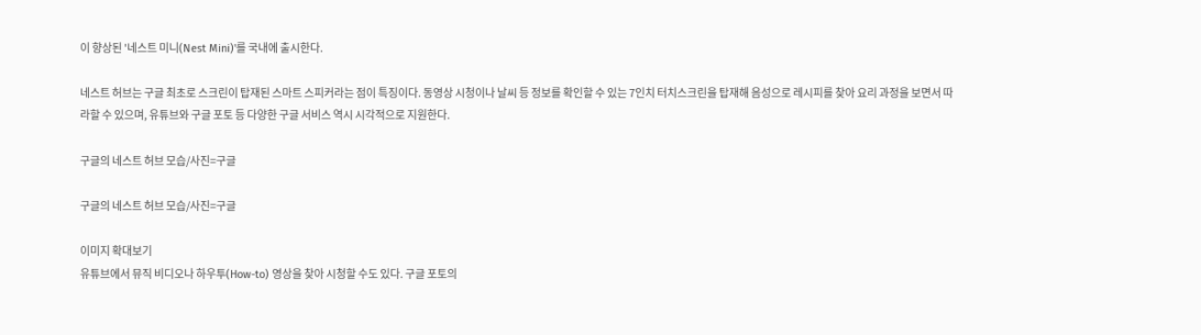이 향상된 '네스트 미니(Nest Mini)'를 국내에 출시한다.

네스트 허브는 구글 최초로 스크린이 탑재된 스마트 스피커라는 점이 특징이다. 동영상 시청이나 날씨 등 정보를 확인할 수 있는 7인치 터치스크린을 탑재해 음성으로 레시피를 찾아 요리 과정을 보면서 따라할 수 있으며, 유튜브와 구글 포토 등 다양한 구글 서비스 역시 시각적으로 지원한다.

구글의 네스트 허브 모습/사진=구글

구글의 네스트 허브 모습/사진=구글

이미지 확대보기
유튜브에서 뮤직 비디오나 하우투(How-to) 영상을 찾아 시청할 수도 있다. 구글 포토의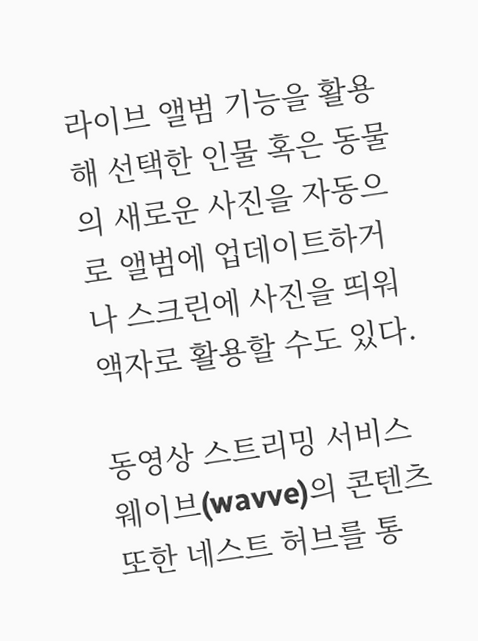라이브 앨범 기능을 활용해 선택한 인물 혹은 동물의 새로운 사진을 자동으로 앨범에 업데이트하거나 스크린에 사진을 띄워 액자로 활용할 수도 있다.

동영상 스트리밍 서비스 웨이브(wavve)의 콘텐츠 또한 네스트 허브를 통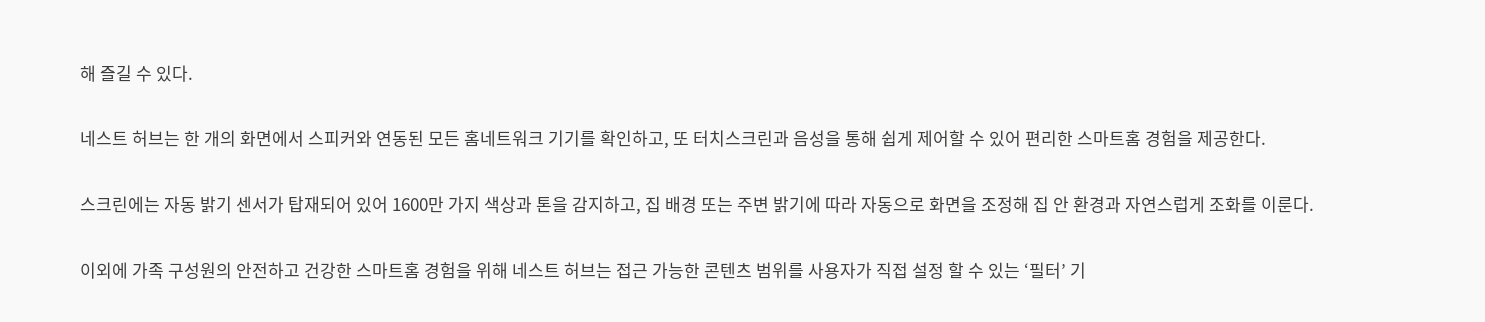해 즐길 수 있다.

네스트 허브는 한 개의 화면에서 스피커와 연동된 모든 홈네트워크 기기를 확인하고, 또 터치스크린과 음성을 통해 쉽게 제어할 수 있어 편리한 스마트홈 경험을 제공한다.

스크린에는 자동 밝기 센서가 탑재되어 있어 1600만 가지 색상과 톤을 감지하고, 집 배경 또는 주변 밝기에 따라 자동으로 화면을 조정해 집 안 환경과 자연스럽게 조화를 이룬다.

이외에 가족 구성원의 안전하고 건강한 스마트홈 경험을 위해 네스트 허브는 접근 가능한 콘텐츠 범위를 사용자가 직접 설정 할 수 있는 ‘필터’ 기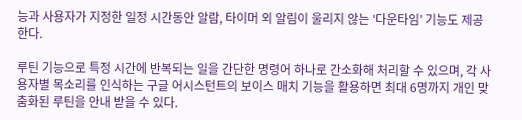능과 사용자가 지정한 일정 시간동안 알람, 타이머 외 알림이 울리지 않는 ‘다운타임’ 기능도 제공한다.

루틴 기능으로 특정 시간에 반복되는 일을 간단한 명령어 하나로 간소화해 처리할 수 있으며, 각 사용자별 목소리를 인식하는 구글 어시스턴트의 보이스 매치 기능을 활용하면 최대 6명까지 개인 맞춤화된 루틴을 안내 받을 수 있다.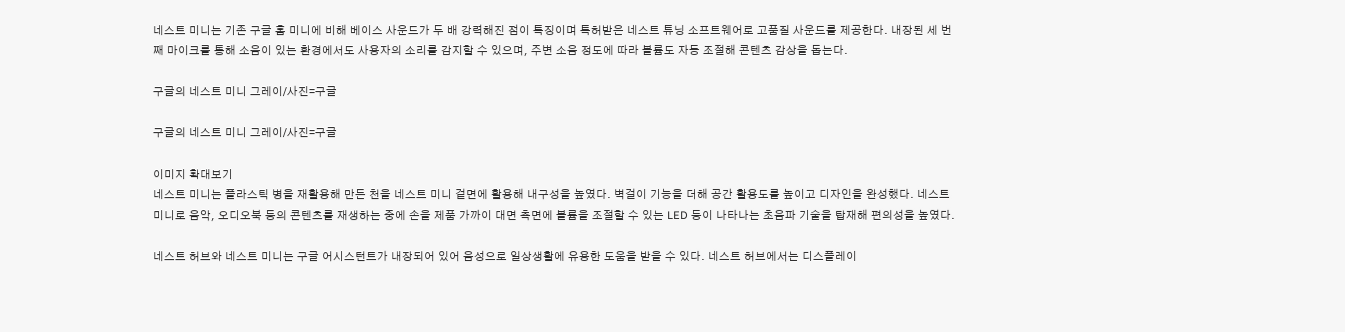네스트 미니는 기존 구글 홈 미니에 비해 베이스 사운드가 두 배 강력해진 점이 특징이며 특허받은 네스트 튜닝 소프트웨어로 고품질 사운드를 제공한다. 내장된 세 번째 마이크를 통해 소음이 있는 환경에서도 사용자의 소리를 감지할 수 있으며, 주변 소음 정도에 따라 볼륨도 자동 조절해 콘텐츠 감상을 돕는다.

구글의 네스트 미니 그레이/사진=구글

구글의 네스트 미니 그레이/사진=구글

이미지 확대보기
네스트 미니는 플라스틱 병을 재활용해 만든 천을 네스트 미니 겉면에 활용해 내구성을 높였다. 벽걸이 기능을 더해 공간 활용도를 높이고 디자인을 완성했다. 네스트 미니로 음악, 오디오북 등의 콘텐츠를 재생하는 중에 손을 제품 가까이 대면 측면에 볼륨을 조절할 수 있는 LED 등이 나타나는 초음파 기술을 탑재해 편의성을 높였다.

네스트 허브와 네스트 미니는 구글 어시스턴트가 내장되어 있어 음성으로 일상생활에 유용한 도움을 받을 수 있다. 네스트 허브에서는 디스플레이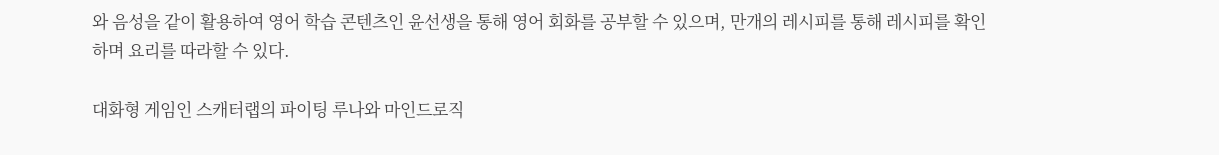와 음성을 같이 활용하여 영어 학습 콘텐츠인 윤선생을 통해 영어 회화를 공부할 수 있으며, 만개의 레시피를 통해 레시피를 확인하며 요리를 따라할 수 있다.

대화형 게임인 스캐터랩의 파이팅 루나와 마인드로직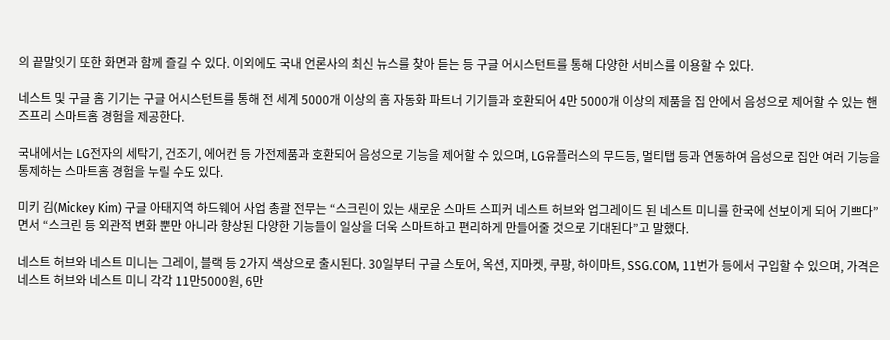의 끝말잇기 또한 화면과 함께 즐길 수 있다. 이외에도 국내 언론사의 최신 뉴스를 찾아 듣는 등 구글 어시스턴트를 통해 다양한 서비스를 이용할 수 있다.

네스트 및 구글 홈 기기는 구글 어시스턴트를 통해 전 세계 5000개 이상의 홈 자동화 파트너 기기들과 호환되어 4만 5000개 이상의 제품을 집 안에서 음성으로 제어할 수 있는 핸즈프리 스마트홈 경험을 제공한다.

국내에서는 LG전자의 세탁기, 건조기, 에어컨 등 가전제품과 호환되어 음성으로 기능을 제어할 수 있으며, LG유플러스의 무드등, 멀티탭 등과 연동하여 음성으로 집안 여러 기능을 통제하는 스마트홈 경험을 누릴 수도 있다.

미키 김(Mickey Kim) 구글 아태지역 하드웨어 사업 총괄 전무는 “스크린이 있는 새로운 스마트 스피커 네스트 허브와 업그레이드 된 네스트 미니를 한국에 선보이게 되어 기쁘다”면서 “스크린 등 외관적 변화 뿐만 아니라 향상된 다양한 기능들이 일상을 더욱 스마트하고 편리하게 만들어줄 것으로 기대된다”고 말했다.

네스트 허브와 네스트 미니는 그레이, 블랙 등 2가지 색상으로 출시된다. 30일부터 구글 스토어, 옥션, 지마켓, 쿠팡, 하이마트, SSG.COM, 11번가 등에서 구입할 수 있으며, 가격은 네스트 허브와 네스트 미니 각각 11만5000원, 6만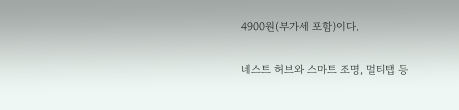4900원(부가세 포함)이다.

네스트 허브와 스마트 조명, 멀티탭 등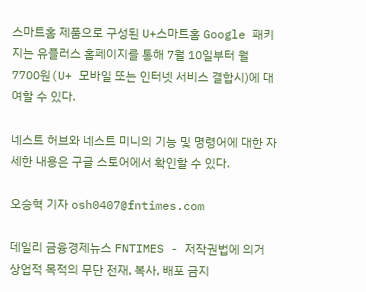스마트홈 제품으로 구성된 U+스마트홈 Google 패키지는 유플러스 홈페이지를 통해 7월 10일부터 월 7700원(U+ 모바일 또는 인터넷 서비스 결합시)에 대여할 수 있다.

네스트 허브와 네스트 미니의 기능 및 명령어에 대한 자세한 내용은 구글 스토어에서 확인할 수 있다.

오승혁 기자 osh0407@fntimes.com

데일리 금융경제뉴스 FNTIMES - 저작권법에 의거 상업적 목적의 무단 전재, 복사, 배포 금지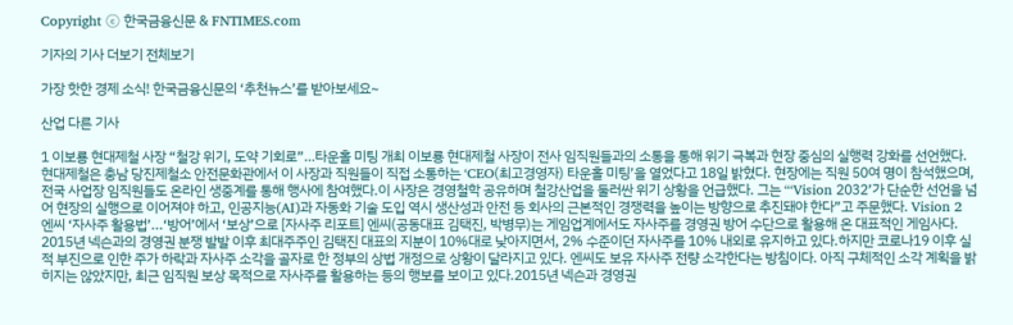Copyright ⓒ 한국금융신문 & FNTIMES.com

기자의 기사 더보기 전체보기

가장 핫한 경제 소식! 한국금융신문의 ‘추천뉴스’를 받아보세요~

산업 다른 기사

1 이보룡 현대제철 사장 “철강 위기, 도약 기회로”…타운홀 미팅 개최 이보룡 현대제철 사장이 전사 임직원들과의 소통을 통해 위기 극복과 현장 중심의 실행력 강화를 선언했다.현대제철은 충남 당진제철소 안전문화관에서 이 사장과 직원들이 직접 소통하는 ‘CEO(최고경영자) 타운홀 미팅’을 열었다고 18일 밝혔다. 현장에는 직원 50여 명이 참석했으며, 전국 사업장 임직원들도 온라인 생중계를 통해 행사에 참여했다.이 사장은 경영철학 공유하며 철강산업을 둘러싼 위기 상황을 언급했다. 그는 “‘Vision 2032’가 단순한 선언을 넘어 현장의 실행으로 이어져야 하고, 인공지능(AI)과 자동화 기술 도입 역시 생산성과 안전 등 회사의 근본적인 경쟁력을 높이는 방향으로 추진돼야 한다”고 주문했다. Vision 2 엔씨 ‘자사주 활용법’...‘방어’에서 ‘보상’으로 [자사주 리포트] 엔씨(공동대표 김택진, 박병무)는 게임업계에서도 자사주를 경영권 방어 수단으로 활용해 온 대표적인 게임사다. 2015년 넥슨과의 경영권 분쟁 발발 이후 최대주주인 김택진 대표의 지분이 10%대로 낮아지면서, 2% 수준이던 자사주를 10% 내외로 유지하고 있다.하지만 코로나19 이후 실적 부진으로 인한 주가 하락과 자사주 소각을 골자로 한 정부의 상법 개정으로 상황이 달라지고 있다. 엔씨도 보유 자사주 전량 소각한다는 방침이다. 아직 구체적인 소각 계획을 밝히지는 않았지만, 최근 임직원 보상 목적으로 자사주를 활용하는 등의 행보를 보이고 있다.2015년 넥슨과 경영권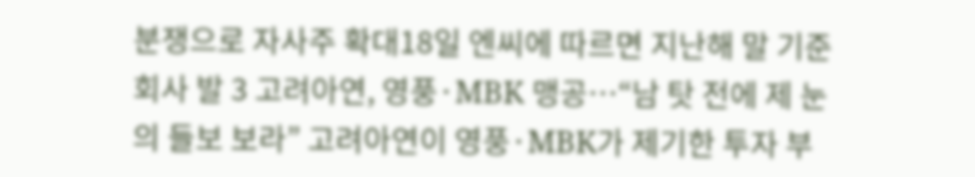분쟁으로 자사주 확대18일 엔씨에 따르면 지난해 말 기준 회사 발 3 고려아연, 영풍·MBK 맹공…“남 탓 전에 제 눈의 들보 보라” 고려아연이 영풍·MBK가 제기한 투자 부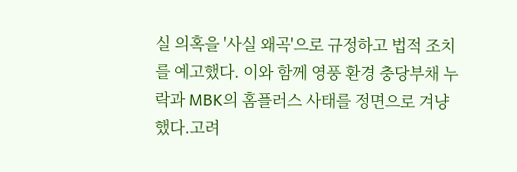실 의혹을 '사실 왜곡'으로 규정하고 법적 조치를 예고했다. 이와 함께 영풍 환경 충당부채 누락과 MBK의 홈플러스 사태를 정면으로 겨냥했다.고려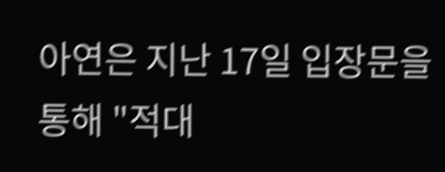아연은 지난 17일 입장문을 통해 "적대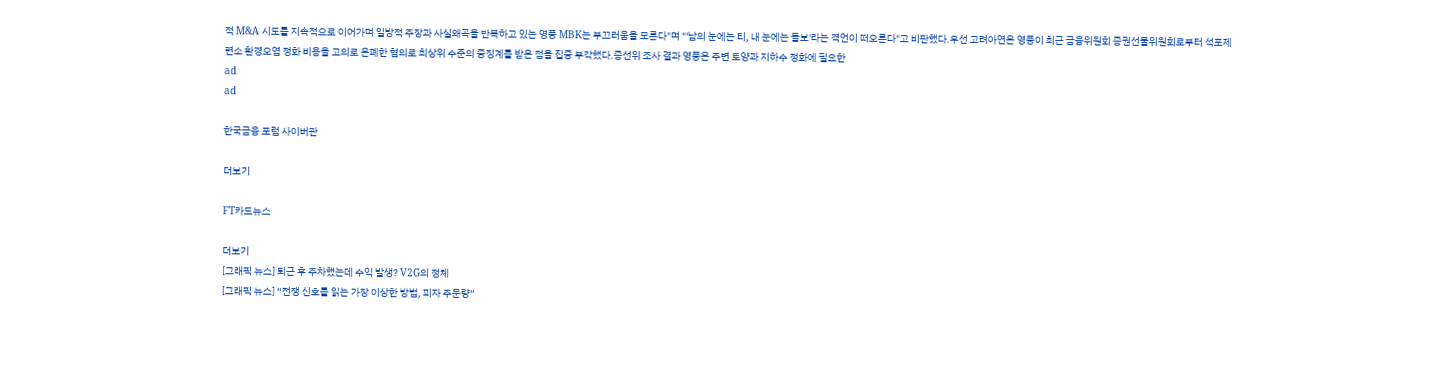적 M&A 시도를 지속적으로 이어가며 일방적 주장과 사실왜곡을 반복하고 있는 영풍 MBK는 부끄러움을 모른다"며 "'남의 눈에는 티, 내 눈에는 들보'라는 격언이 떠오른다"고 비판했다.우선 고려아연은 영풍이 최근 금융위원회 증권선물위원회로부터 석포제련소 환경오염 정화 비용을 고의로 은폐한 혐의로 최상위 수준의 중징계를 받은 점을 집중 부각했다.증선위 조사 결과 영풍은 주변 토양과 지하수 정화에 필요한
ad
ad

한국금융 포럼 사이버관

더보기

FT카드뉴스

더보기
[그래픽 뉴스] 퇴근 후 주차했는데 수익 발생? V2G의 정체
[그래픽 뉴스] “전쟁 신호를 읽는 가장 이상한 방법, 피자 주문량”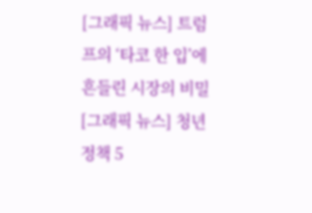[그래픽 뉴스] 트럼프의 ‘타코 한 입’에 흔들린 시장의 비밀
[그래픽 뉴스] 청년정책 5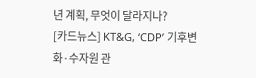년 계획, 무엇이 달라지나?
[카드뉴스] KT&G, ‘CDP’ 기후변화·수자원 관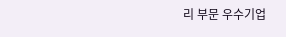리 부문 우수기업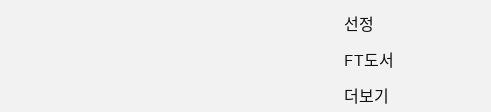선정

FT도서

더보기